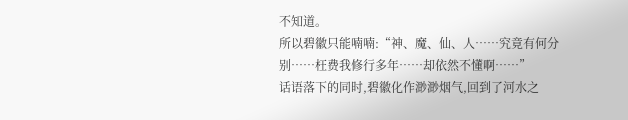不知道。
所以碧徽只能喃喃:“神、魔、仙、人……究竟有何分别……枉费我修行多年……却依然不懂啊……”
话语落下的同时,碧徽化作渺渺烟气,回到了河水之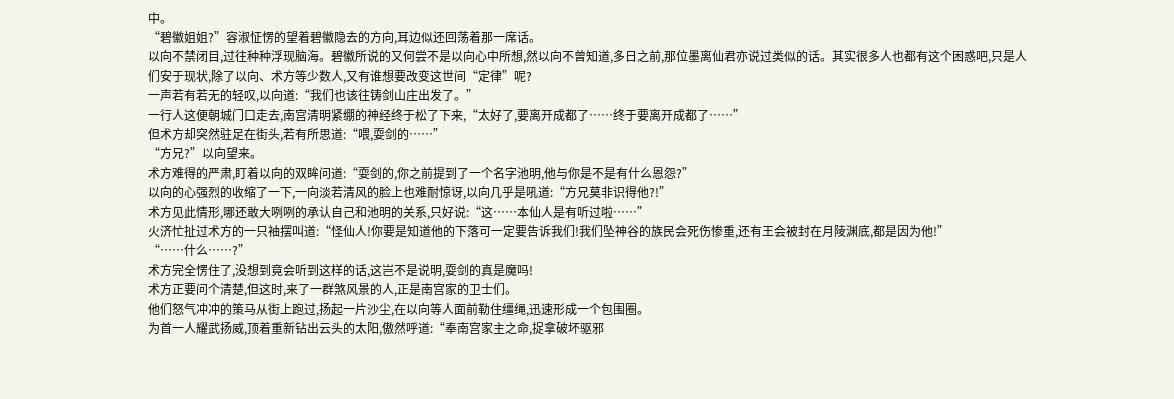中。
“碧徽姐姐?”容淑怔愣的望着碧徽隐去的方向,耳边似还回荡着那一席话。
以向不禁闭目,过往种种浮现脑海。碧徽所说的又何尝不是以向心中所想,然以向不曾知道,多日之前,那位墨离仙君亦说过类似的话。其实很多人也都有这个困惑吧,只是人们安于现状,除了以向、术方等少数人,又有谁想要改变这世间“定律”呢?
一声若有若无的轻叹,以向道:“我们也该往铸剑山庄出发了。”
一行人这便朝城门口走去,南宫清明紧绷的神经终于松了下来,“太好了,要离开成都了……终于要离开成都了……”
但术方却突然驻足在街头,若有所思道:“喂,耍剑的……”
“方兄?”以向望来。
术方难得的严肃,盯着以向的双眸问道:“耍剑的,你之前提到了一个名字池明,他与你是不是有什么恩怨?”
以向的心强烈的收缩了一下,一向淡若清风的脸上也难耐惊讶,以向几乎是吼道:“方兄莫非识得他?!”
术方见此情形,哪还敢大咧咧的承认自己和池明的关系,只好说:“这……本仙人是有听过啦……”
火济忙扯过术方的一只袖摆叫道:“怪仙人!你要是知道他的下落可一定要告诉我们!我们坠神谷的族民会死伤惨重,还有王会被封在月陵渊底,都是因为他!”
“……什么……?”
术方完全愣住了,没想到竟会听到这样的话,这岂不是说明,耍剑的真是魔吗!
术方正要问个清楚,但这时,来了一群煞风景的人,正是南宫家的卫士们。
他们怒气冲冲的策马从街上跑过,扬起一片沙尘,在以向等人面前勒住缰绳,迅速形成一个包围圈。
为首一人耀武扬威,顶着重新钻出云头的太阳,傲然呼道:“奉南宫家主之命,捉拿破坏驱邪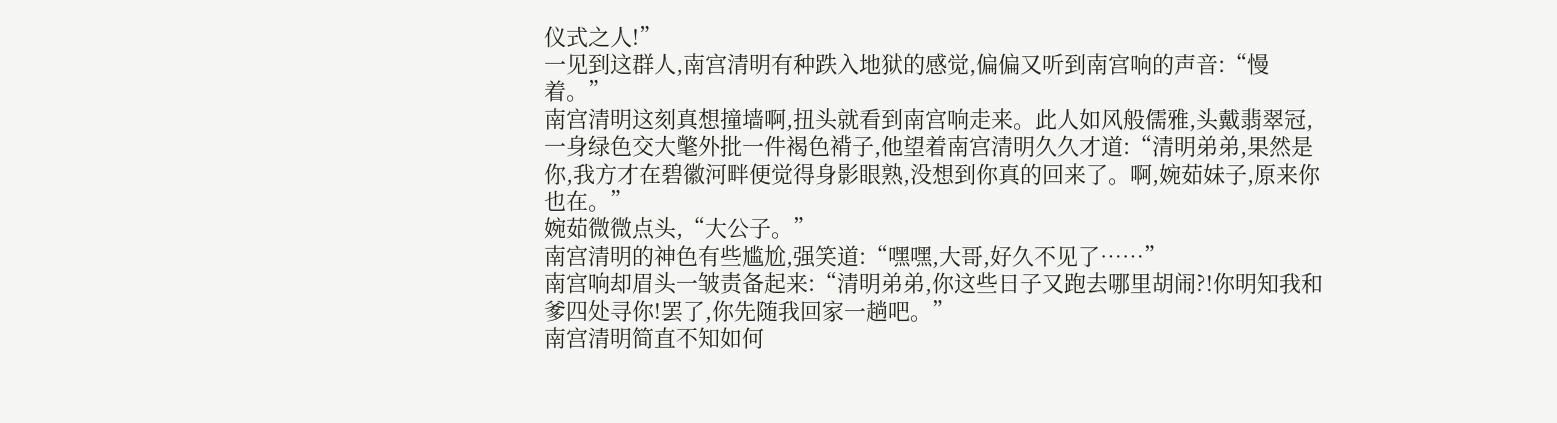仪式之人!”
一见到这群人,南宫清明有种跌入地狱的感觉,偏偏又听到南宫响的声音:“慢着。”
南宫清明这刻真想撞墙啊,扭头就看到南宫响走来。此人如风般儒雅,头戴翡翠冠,一身绿色交大氅外批一件褐色褙子,他望着南宫清明久久才道:“清明弟弟,果然是你,我方才在碧徽河畔便觉得身影眼熟,没想到你真的回来了。啊,婉茹妹子,原来你也在。”
婉茹微微点头,“大公子。”
南宫清明的神色有些尴尬,强笑道:“嘿嘿,大哥,好久不见了……”
南宫响却眉头一皱责备起来:“清明弟弟,你这些日子又跑去哪里胡闹?!你明知我和爹四处寻你!罢了,你先随我回家一趟吧。”
南宫清明简直不知如何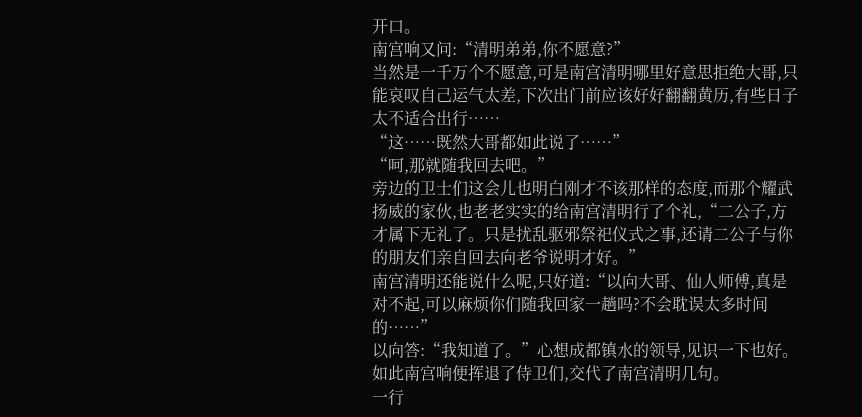开口。
南宫响又问:“清明弟弟,你不愿意?”
当然是一千万个不愿意,可是南宫清明哪里好意思拒绝大哥,只能哀叹自己运气太差,下次出门前应该好好翻翻黄历,有些日子太不适合出行……
“这……既然大哥都如此说了……”
“呵,那就随我回去吧。”
旁边的卫士们这会儿也明白刚才不该那样的态度,而那个耀武扬威的家伙,也老老实实的给南宫清明行了个礼,“二公子,方才属下无礼了。只是扰乱驱邪祭祀仪式之事,还请二公子与你的朋友们亲自回去向老爷说明才好。”
南宫清明还能说什么呢,只好道:“以向大哥、仙人师傅,真是对不起,可以麻烦你们随我回家一趟吗?不会耽误太多时间的……”
以向答:“我知道了。”心想成都镇水的领导,见识一下也好。
如此南宫响便挥退了侍卫们,交代了南宫清明几句。
一行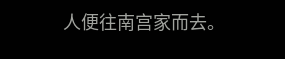人便往南宫家而去。